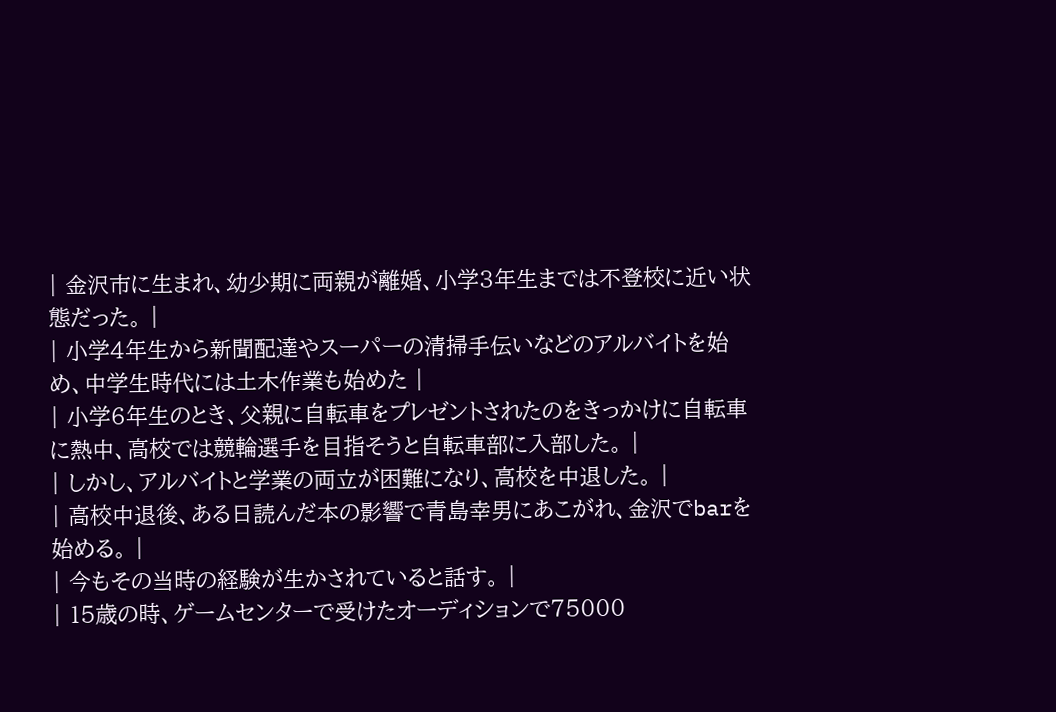| 金沢市に生まれ、幼少期に両親が離婚、小学3年生までは不登校に近い状態だった。 |
| 小学4年生から新聞配達やスーパーの清掃手伝いなどのアルバイトを始め、中学生時代には土木作業も始めた |
| 小学6年生のとき、父親に自転車をプレゼントされたのをきっかけに自転車に熱中、高校では競輪選手を目指そうと自転車部に入部した。 |
| しかし、アルバイトと学業の両立が困難になり、高校を中退した。 |
| 高校中退後、ある日読んだ本の影響で青島幸男にあこがれ、金沢でbarを始める。 |
| 今もその当時の経験が生かされていると話す。 |
| 15歳の時、ゲームセンターで受けたオーディションで75000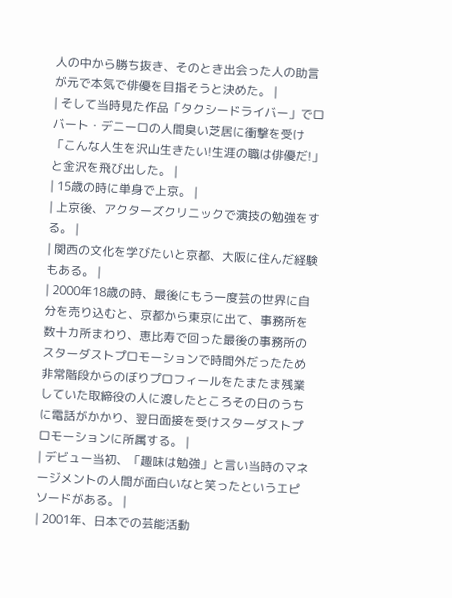人の中から勝ち抜き、そのとき出会った人の助言が元で本気で俳優を目指そうと決めた。 |
| そして当時見た作品「タクシードライバー」でロバート・デニーロの人間臭い芝居に衝撃を受け「こんな人生を沢山生きたい!生涯の職は俳優だ!」と金沢を飛び出した。 |
| 15歳の時に単身で上京。 |
| 上京後、アクターズクリニックで演技の勉強をする。 |
| 関西の文化を学びたいと京都、大阪に住んだ経験もある。 |
| 2000年18歳の時、最後にもう一度芸の世界に自分を売り込むと、京都から東京に出て、事務所を数十カ所まわり、恵比寿で回った最後の事務所のスターダストプロモーションで時間外だったため非常階段からのぼりプロフィールをたまたま残業していた取締役の人に渡したところその日のうちに電話がかかり、翌日面接を受けスターダストプロモーションに所属する。 |
| デビュー当初、「趣味は勉強」と言い当時のマネージメントの人間が面白いなと笑ったというエピソードがある。 |
| 2001年、日本での芸能活動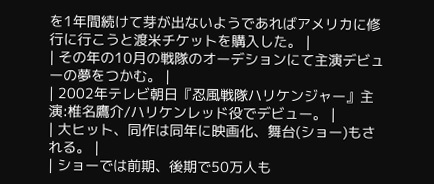を1年間続けて芽が出ないようであればアメリカに修行に行こうと渡米チケットを購入した。 |
| その年の10月の戦隊のオーデションにて主演デビューの夢をつかむ。 |
| 2002年テレビ朝日『忍風戦隊ハリケンジャー』主演:椎名鷹介/ハリケンレッド役でデビュー。 |
| 大ヒット、同作は同年に映画化、舞台(ショー)もされる。 |
| ショーでは前期、後期で50万人も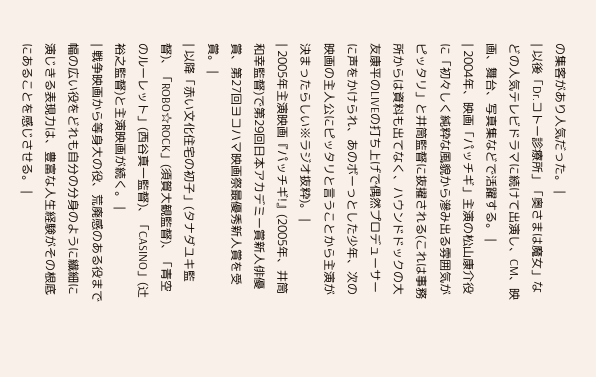の集客があり人気だった。 |
| 以後「Dr.コトー診療所」「奥さまは魔女」などの人気テレビドラマに続けて出演し、CM、映画、舞台、写真集などで活躍する。 |
| 2004年、映画「パッチギ」主演の松山康介役に「初々しく純粋な風貌から滲み出る雰囲気がピッタリ」と井筒監督に抜擢される(これは事務所からは資料も出てなく、ハウンドドックの大友康平のLIVEの打ち上げで偶然プロデューサーに声をかけられ、あのボーっとした少年、次の映画の主人公にピッタリと言うことから主演が決まったらしい※ラジオ抜粋)。 |
| 2005年主演映画『パッチギ!』(2005年、井筒和幸監督)で第29回日本アカデミー賞新人俳優賞、第27回ヨコハマ映画祭最優秀新人賞を受賞。 |
| 以降「赤い文化住宅の初子」(タナダユキ監督)、「ROBO☆ROCK」(須賀大観監督)、「青空のルーレット」(西谷真一監督)、「CASINO」(辻裕之監督)と主演映画が続く。 |
| 戦争映画から等身大の役、荒廃感のある役まで幅の広い役をどれも自分の分身のように繊細に演じきる表現力は、豊富な人生経験がその根底にあることを感じさせる。 |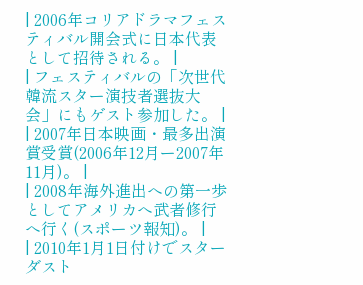| 2006年コリアドラマフェスティバル開会式に日本代表として招待される。 |
| フェスティバルの「次世代韓流スター演技者選抜大会」にもゲスト参加した。 |
| 2007年日本映画・最多出演賞受賞(2006年12月ー2007年11月)。 |
| 2008年海外進出への第一歩としてアメリカへ武者修行へ行く(スポーツ報知)。 |
| 2010年1月1日付けでスターダスト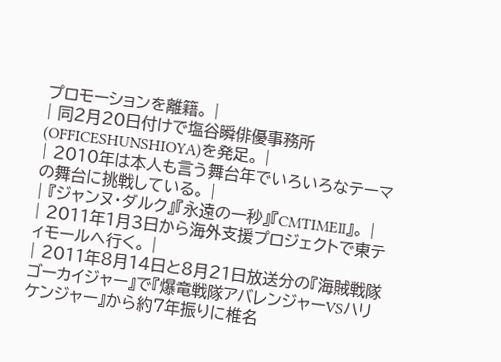プロモーションを離籍。 |
| 同2月20日付けで塩谷瞬俳優事務所(OFFICESHUNSHIOYA)を発足。 |
| 2010年は本人も言う舞台年でいろいろなテーマの舞台に挑戦している。 |
| 『ジャンヌ・ダルク』『永遠の一秒』『CMTIMEⅡ』。 |
| 2011年1月3日から海外支援プロジェクトで東ティモールへ行く。 |
| 2011年8月14日と8月21日放送分の『海賊戦隊ゴーカイジャー』で『爆竜戦隊アバレンジャーVSハリケンジャー』から約7年振りに椎名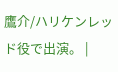鷹介/ハリケンレッド役で出演。 |